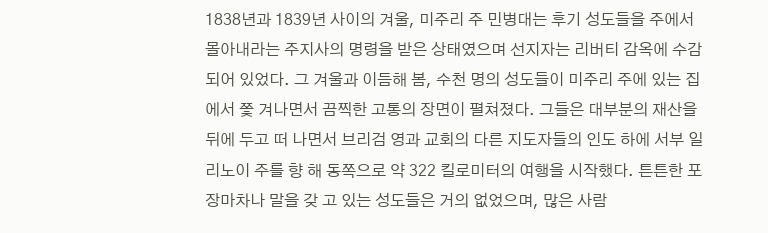1838년과 1839년 사이의 겨울, 미주리 주 민병대는 후기 성도들을 주에서 몰아내라는 주지사의 명령을 받은 상태였으며 선지자는 리버티 감옥에 수감되어 있었다. 그 겨울과 이듬해 봄, 수천 명의 성도들이 미주리 주에 있는 집에서 쫓 겨나면서 끔찍한 고통의 장면이 펼쳐졌다. 그들은 대부분의 재산을 뒤에 두고 떠 나면서 브리검 영과 교회의 다른 지도자들의 인도 하에 서부 일리노이 주를 향 해 동쪽으로 약 322 킬로미터의 여행을 시작했다. 튼튼한 포장마차나 말을 갖 고 있는 성도들은 거의 없었으며, 많은 사람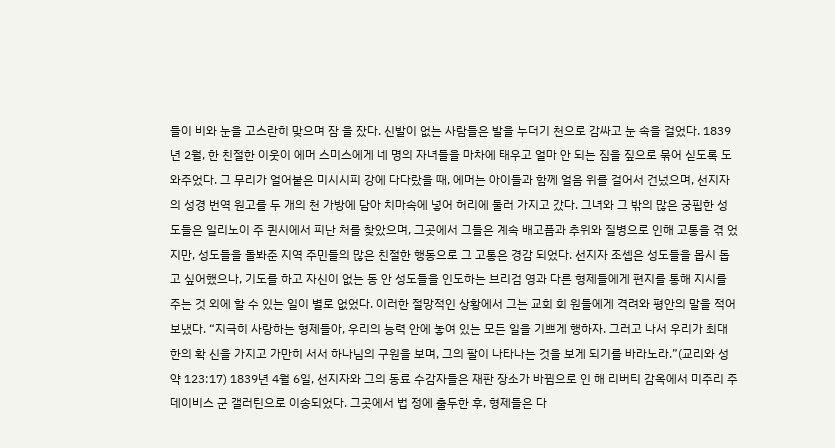들이 비와 눈을 고스란히 맞으며 잠 을 잤다. 신발이 없는 사람들은 발을 누더기 천으로 감싸고 눈 속을 걸었다. 1839년 2월, 한 친절한 이웃이 에머 스미스에게 네 명의 자녀들을 마차에 태우고 얼마 안 되는 짐을 짚으로 묶어 싣도록 도와주었다. 그 무리가 얼어붙은 미시시피 강에 다다랐을 때, 에머는 아이들과 함께 얼음 위를 걸어서 건넜으며, 선지자의 성경 번역 원고를 두 개의 천 가방에 담아 치마속에 넣어 허리에 둘러 가지고 갔다. 그녀와 그 밖의 많은 궁핍한 성도들은 일리노이 주 퀸시에서 피난 처를 찾았으며, 그곳에서 그들은 계속 배고픔과 추위와 질병으로 인해 고통을 겪 었지만, 성도들을 돌봐준 지역 주민들의 많은 친절한 행동으로 그 고통은 경감 되었다. 선지자 조셉은 성도들을 몹시 돕고 싶어했으나, 기도를 하고 자신이 없는 동 안 성도들을 인도하는 브리검 영과 다른 형제들에게 편지를 통해 지시를 주는 것 외에 할 수 있는 일이 별로 없었다. 이러한 절망적인 상황에서 그는 교회 회 원들에게 격려와 평안의 말을 적어 보냈다. “지극히 사랑하는 형제들아, 우리의 능력 안에 놓여 있는 모든 일을 기쁘게 행하자. 그러고 나서 우리가 최대한의 확 신을 가지고 가만히 서서 하나님의 구원을 보며, 그의 팔이 나타나는 것을 보게 되기를 바라노라.”(교리와 성약 123:17) 1839년 4월 6일, 선지자와 그의 동료 수감자들은 재판 장소가 바뀜으로 인 해 리버티 감옥에서 미주리 주 데이비스 군 갤러틴으로 이송되었다. 그곳에서 법 정에 출두한 후, 형제들은 다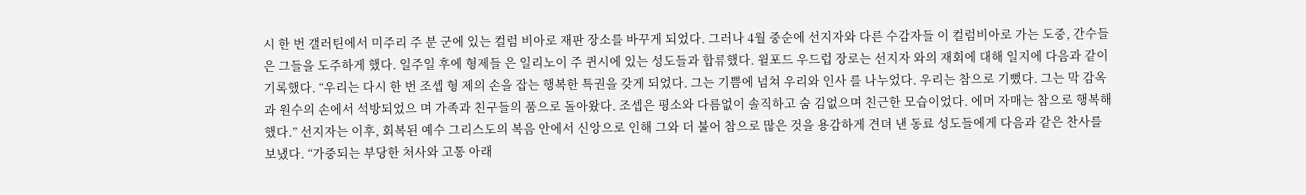시 한 번 갤러틴에서 미주리 주 분 군에 있는 컬럼 비아로 재판 장소를 바꾸게 되었다. 그러나 4월 중순에 선지자와 다른 수감자들 이 컬럼비아로 가는 도중, 간수들은 그들을 도주하게 했다. 일주일 후에 형제들 은 일리노이 주 퀸시에 있는 성도들과 합류했다. 윌포드 우드럽 장로는 선지자 와의 재회에 대해 일지에 다음과 같이 기록했다. “우리는 다시 한 번 조셉 형 제의 손을 잡는 행복한 특권을 갖게 되었다. 그는 기쁨에 넘쳐 우리와 인사 를 나누었다. 우리는 참으로 기뻤다. 그는 막 감옥과 원수의 손에서 석방되었으 며 가족과 친구들의 품으로 돌아왔다. 조셉은 평소와 다름없이 솔직하고 숨 김없으며 친근한 모습이었다. 에머 자매는 참으로 행복해 했다.” 선지자는 이후, 회복된 예수 그리스도의 복음 안에서 신앙으로 인해 그와 더 불어 참으로 많은 것을 용감하게 견뎌 낸 동료 성도들에게 다음과 같은 찬사를 보냈다. “가중되는 부당한 처사와 고통 아래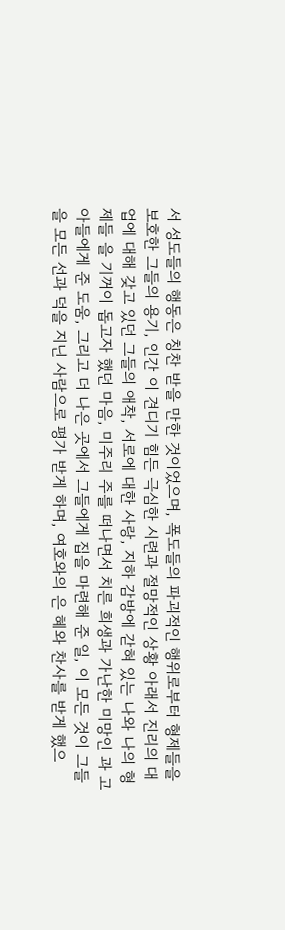서 성도들의 행동은 칭찬 받을 만한 것이었으며, 폭도들의 파괴적인 행위로부터 형제들을 보호한 그들의 용기, 인간 이 견디기 힘든 극심한 시련과 절망적인 상황 아래서 진리의 대업에 대해 갖고 있던 그들의 애착, 서로에 대한 사랑, 지하 감방에 갇혀 있는 나와 나의 형제들 을 기꺼이 돕고자 했던 마음, 미주리 주를 떠나면서 치른 희생과 가난한 미망인 과 고아들에게 준 도움, 그리고 더 나은 곳에서 그들에게 집을 마련해 준 일, 이 모든 것이 그들을 모든 선과 덕을 지닌 사람으로 평가 받게 하며, 여호와의 은 혜와 찬사를 받게 했으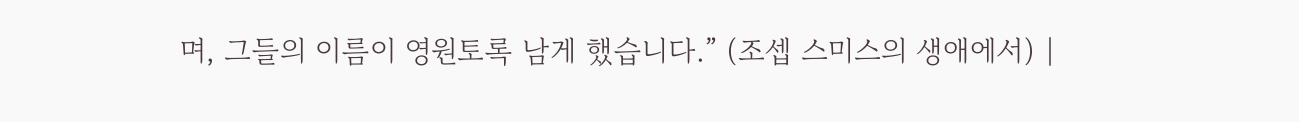며, 그들의 이름이 영원토록 남게 했습니다.” (조셉 스미스의 생애에서) |